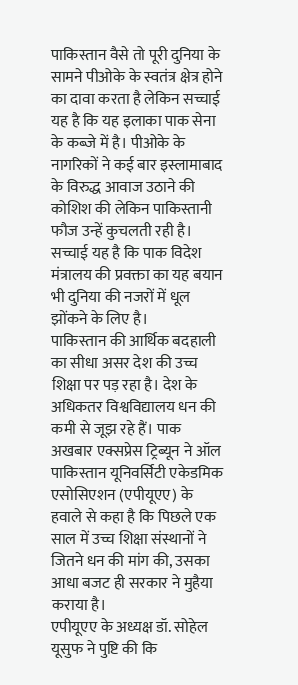पाकिस्तान वैसे तो पूरी दुनिया के सामने पीओके के स्वतंत्र क्षेत्र होने का दावा करता है लेकिन सच्चाई यह है कि यह इलाका पाक सेना के कब्जे में है। पीओके के नागरिकों ने कई बार इस्लामाबाद के विरुद्ध आवाज उठाने की कोशिश की लेकिन पाकिस्तानी फौज उन्हें कुचलती रही है। सच्चाई यह है कि पाक विदेश मंत्रालय की प्रवक्ता का यह बयान भी दुनिया की नजरों में धूल झोंकने के लिए है।
पाकिस्तान की आर्थिक बदहाली का सीधा असर देश की उच्च शिक्षा पर पड़ रहा है। देश के अधिकतर विश्वविद्यालय धन की कमी से जूझ रहे हैं। पाक अखबार एक्सप्रेस ट्रिब्यून ने ऑल पाकिस्तान यूनिवर्सिटी एकेडमिक एसोसिएशन (एपीयूएए) के हवाले से कहा है कि पिछले एक साल में उच्च शिक्षा संस्थानों ने जितने धन की मांग की, उसका आधा बजट ही सरकार ने मुहैया कराया है।
एपीयूएए के अध्यक्ष डॉ. सोहेल यूसुफ ने पुष्टि की कि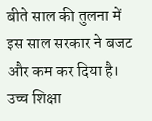बीते साल की तुलना में इस साल सरकार ने बजट और कम कर दिया है। उच्च शिक्षा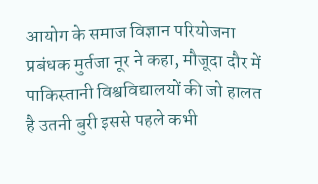आयोग के समाज विज्ञान परियोजना प्रबंधक मुर्तजा नूर ने कहा, मौजूदा दौर में पाकिस्तानी विश्वविद्यालयों की जो हालत है उतनी बुरी इससे पहले कभी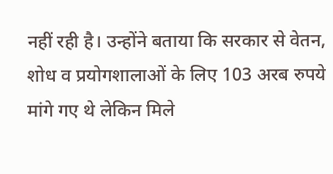नहीं रही है। उन्होंने बताया कि सरकार से वेतन, शोध व प्रयोगशालाओं के लिए 103 अरब रुपये मांगे गए थे लेकिन मिले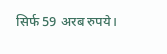सिर्फ 59 अरब रुपये।